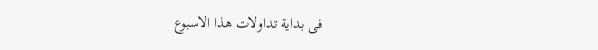فى بداية تداولات هذا الاسبوع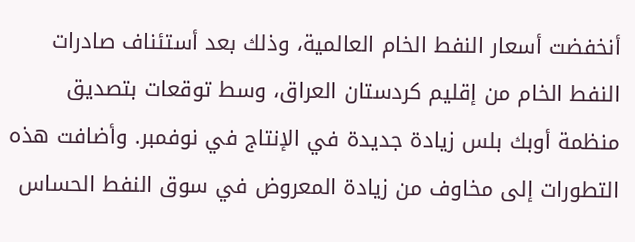أنخفضت أسعار النفط الخام العالمية، وذلك بعد أستئناف صادرات النفط الخام من إقليم كردستان العراق، وسط توقعات بتصديق منظمة أوبك بلس زيادة جديدة في الإنتاج في نوفمبر. وأضافت هذه التطورات إلى مخاوف من زيادة المعروض في سوق النفط الحساس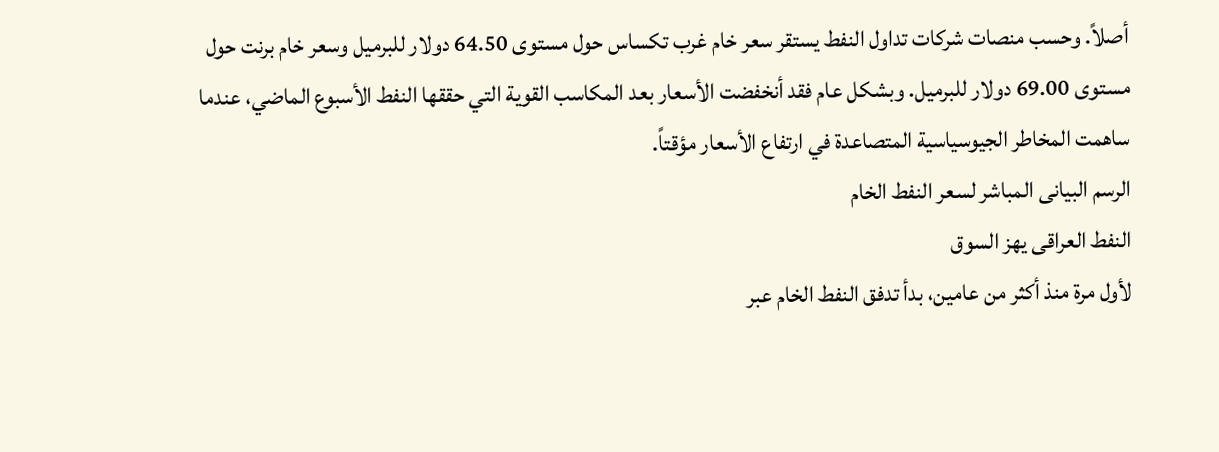أصلاً. وحسب منصات شركات تداول النفط يستقر سعر خام غرب تكساس حول مستوى 64.50 دولار للبرميل وسعر خام برنت حول مستوى 69.00 دولار للبرميل. وبشكل عام فقد أنخفضت الأسعار بعد المكاسب القوية التي حققها النفط الأسبوع الماضي، عندما ساهمت المخاطر الجيوسياسية المتصاعدة في ارتفاع الأسعار مؤقتاً.
الرسم البيانى المباشر لسعر النفط الخام
النفط العراقى يهز السوق
لأول مرة منذ أكثر من عامين، بدأ تدفق النفط الخام عبر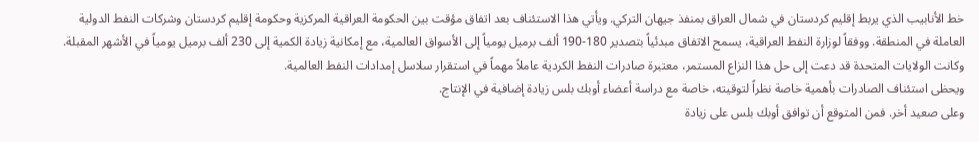خط الأنابيب الذي يربط إقليم كردستان في شمال العراق بمنفذ جيهان التركي. ويأتي هذا الاستئناف بعد اتفاق مؤقت بين الحكومة العراقية المركزية وحكومة إقليم كردستان وشركات النفط الدولية العاملة في المنطقة. ووفقاً لوزارة النفط العراقية، يسمح الاتفاق مبدئياً بتصدير 180-190 ألف برميل يومياً إلى الأسواق العالمية، مع إمكانية زيادة الكمية إلى 230 ألف برميل يومياً في الأشهر المقبلة. وكانت الولايات المتحدة قد دعت إلى حل هذا النزاع المستمر، معتبرة صادرات النفط الكردية عاملاً مهماً في استقرار سلاسل إمدادات النفط العالمية.
ويحظى استئناف الصادرات بأهمية خاصة نظراً لتوقيته، خاصة مع دراسة أعضاء أوبك بلس زيادة إضافية في الإنتاج.
وعلى صعيد أخر. فمن المتوقع أن توافق أوبك بلس على زيادة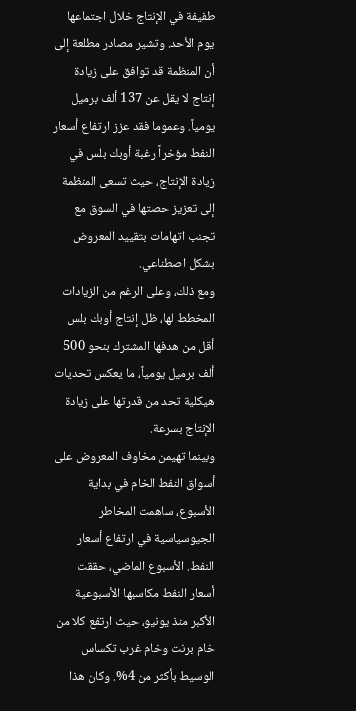طفيفة في الإنتاج خلال اجتماعها يوم الأحد. وتشير مصادر مطلعة إلى أن المنظمة قد توافق على زيادة إنتاج لا يقل عن 137 ألف برميل يومياً. وعموما فقد عزز ارتفاع أسعار النفط مؤخراً رغبة أوبك بلس في زيادة الإنتاج، حيث تسعى المنظمة إلى تعزيز حصتها في السوق مع تجنب اتهامات بتقييد المعروض بشكل اصطناعي.
ومع ذلك، وعلى الرغم من الزيادات المخطط لها، ظل إنتاج أوبك بلس أقل من هدفها المشترك بنحو 500 ألف برميل يومياً، ما يعكس تحديات هيكلية تحد من قدرتها على زيادة الإنتاج بسرعة.
وبينما تهيمن مخاوف المعروض على أسواق النفط الخام في بداية الأسبوع، ساهمت المخاطر الجيوسياسية في ارتفاع أسعار النفط. الأسبوع الماضي، حققت أسعار النفط مكاسبها الأسبوعية الأكبر منذ يونيو، حيث ارتفع كلا من خام برنت وخام غرب تكساس الوسيط بأكثر من 4%. وكان هذا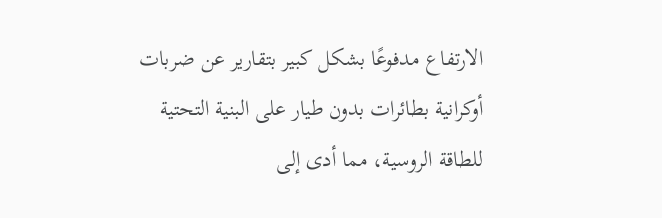الارتفاع مدفوعًا بشكل كبير بتقارير عن ضربات أوكرانية بطائرات بدون طيار على البنية التحتية للطاقة الروسية، مما أدى إلى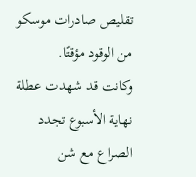تقليص صادرات موسكو من الوقود مؤقتًا.
وكانت قد شهدت عطلة نهاية الأسبوع تجدد الصراع مع شن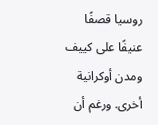روسيا قصفًا عنيفًا على كييف ومدن أوكرانية أخرى. ورغم أن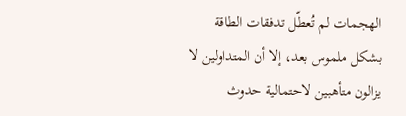الهجمات لم تُعطّل تدفقات الطاقة بشكل ملموس بعد، إلا أن المتداولين لا يزالون متأهبين لاحتمالية حدوث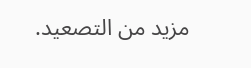مزيد من التصعيد.